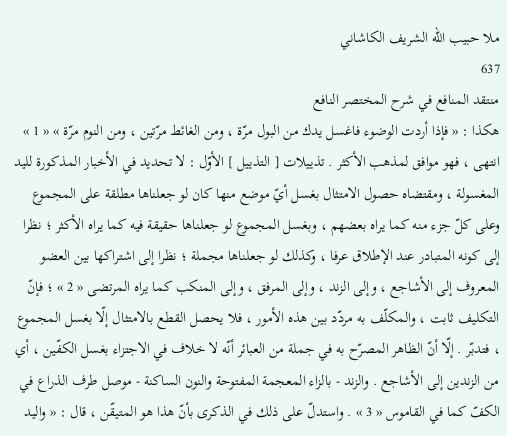ملا حبيب الله الشريف الكاشاني
637
منتقد المنافع في شرح المختصر النافع
هكذا : « فإذا أردت الوضوء فاغسل يدك من البول مرّة ، ومن الغائط مرّتين ، ومن النوم مرّة » « 1 » انتهى ، فهو موافق لمذهب الأكثر . تذييلات [ التذييل ] الأوّل : لا تحديد في الأخبار المذكورة لليد المغسولة ، ومقتضاه حصول الامتثال بغسل أيّ موضع منها كان لو جعلناها مطلقة على المجموع وعلى كلّ جزء منه كما يراه بعضهم ، وبغسل المجموع لو جعلناها حقيقة فيه كما يراه الأكثر ؛ نظرا إلى كونه المتبادر عند الإطلاق عرفا ، وكذلك لو جعلناها مجملة ؛ نظرا إلى اشتراكها بين العضو المعروف إلى الأشاجع ، وإلى الزند ، وإلى المرفق ، وإلى المنكب كما يراه المرتضى « 2 » ؛ فإنّ التكليف ثابت ، والمكلّف به مردّد بين هذه الأمور ، فلا يحصل القطع بالامتثال إلّا بغسل المجموع ، فتدبّر . إلّا أنّ الظاهر المصرّح به في جملة من العبائر أنّه لا خلاف في الاجتزاء بغسل الكفّين ، أي من الزندين إلى الأشاجع . والزند - بالزاء المعجمة المفتوحة والنون الساكنة - موصل طرف الذراع في الكفّ كما في القاموس « 3 » . واستدلّ على ذلك في الذكرى بأنّ هذا هو المتيقّن ، قال : « واليد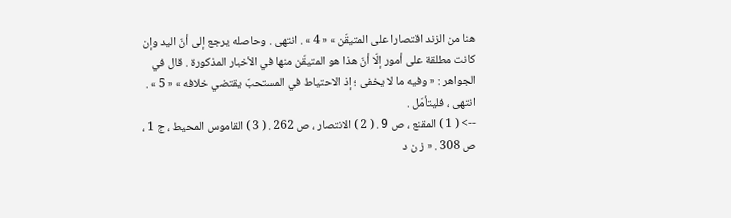هنا من الزند اقتصارا على المتيقّن » « 4 » . انتهى . وحاصله يرجع إلى أنّ اليد وإن كانت مطلقة على أمور إلّا أنّ هذا هو المتيقّن منها في الأخبار المذكورة . قال في الجواهر : « وفيه ما لا يخفى ؛ إذ الاحتياط في المستحبّ يقتضي خلافه » « 5 » . انتهى ، فليتأمّل .
--> ( 1 ) المقنع ، ص 9 . ( 2 ) الانتصار ، ص 262 . ( 3 ) القاموس المحيط ، ج 1 ، ص 308 . « ز ن د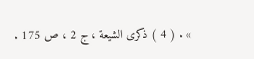» . ( 4 ) ذكرى الشيعة ، ج 2 ، ص 175 .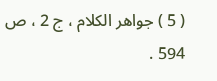( 5 ) جواهر الكلام ، ج 2 ، ص 594 .